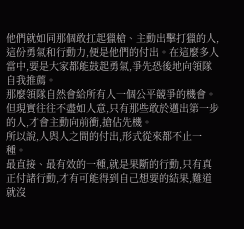他們就如同那個敢扛起獵槍、主動出擊打獵的人,這份勇氣和行動力,便是他們的付出。在這麼多人當中,要是大家都能鼓起勇氣,爭先恐後地向領隊自我推薦。
那麼領隊自然會給所有人一個公平競爭的機會。
但現實往往不盡如人意,只有那些敢於邁出第一步的人,才會主動向前衝,搶佔先機。
所以說,人與人之間的付出,形式從來都不止一種。
最直接、最有效的一種,就是果斷的行動,只有真正付諸行動,才有可能得到自己想要的結果,難道就沒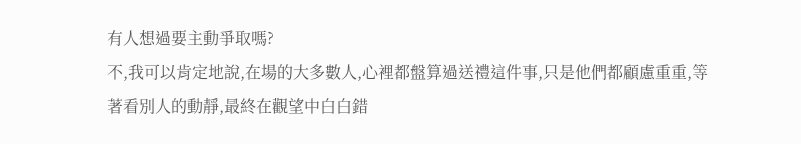有人想過要主動爭取嗎?
不,我可以肯定地說,在場的大多數人,心裡都盤算過送禮這件事,只是他們都顧慮重重,等著看別人的動靜,最終在觀望中白白錯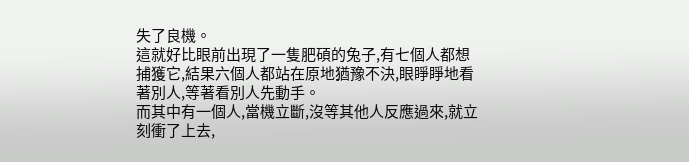失了良機。
這就好比眼前出現了一隻肥碩的兔子,有七個人都想捕獲它,結果六個人都站在原地猶豫不決,眼睜睜地看著別人,等著看別人先動手。
而其中有一個人,當機立斷,沒等其他人反應過來,就立刻衝了上去,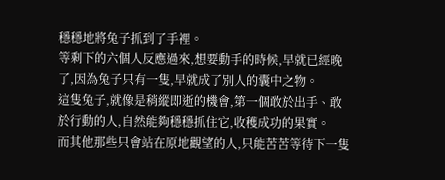穩穩地將兔子抓到了手裡。
等剩下的六個人反應過來,想要動手的時候,早就已經晚了,因為兔子只有一隻,早就成了別人的囊中之物。
這隻兔子,就像是稍縱即逝的機會,第一個敢於出手、敢於行動的人,自然能夠穩穩抓住它,收穫成功的果實。
而其他那些只會站在原地觀望的人,只能苦苦等待下一隻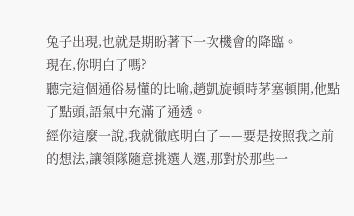兔子出現,也就是期盼著下一次機會的降臨。
現在,你明白了嗎?
聽完這個通俗易懂的比喻,趙凱旋頓時茅塞頓開,他點了點頭,語氣中充滿了通透。
經你這麼一說,我就徹底明白了——要是按照我之前的想法,讓領隊隨意挑選人選,那對於那些一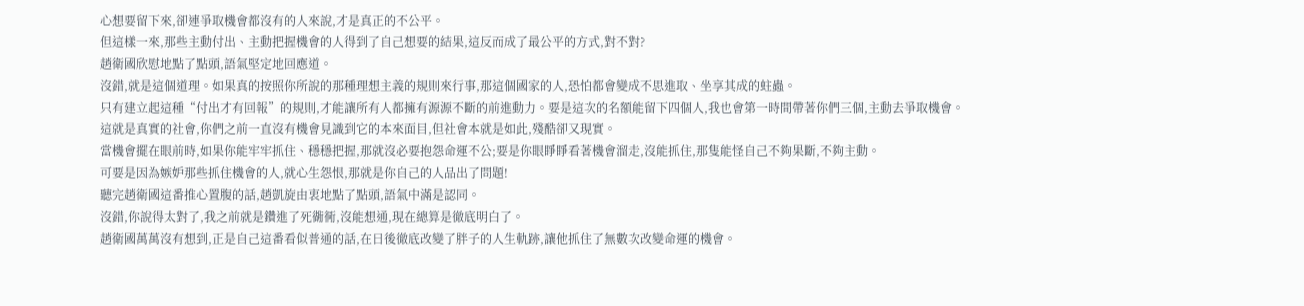心想要留下來,卻連爭取機會都沒有的人來說,才是真正的不公平。
但這樣一來,那些主動付出、主動把握機會的人得到了自己想要的結果,這反而成了最公平的方式,對不對?
趙衛國欣慰地點了點頭,語氣堅定地回應道。
沒錯,就是這個道理。如果真的按照你所說的那種理想主義的規則來行事,那這個國家的人,恐怕都會變成不思進取、坐享其成的蛀蟲。
只有建立起這種“付出才有回報”的規則,才能讓所有人都擁有源源不斷的前進動力。要是這次的名額能留下四個人,我也會第一時間帶著你們三個,主動去爭取機會。
這就是真實的社會,你們之前一直沒有機會見識到它的本來面目,但社會本就是如此,殘酷卻又現實。
當機會擺在眼前時,如果你能牢牢抓住、穩穩把握,那就沒必要抱怨命運不公;要是你眼睜睜看著機會溜走,沒能抓住,那隻能怪自己不夠果斷,不夠主動。
可要是因為嫉妒那些抓住機會的人,就心生怨恨,那就是你自己的人品出了問題!
聽完趙衛國這番推心置腹的話,趙凱旋由衷地點了點頭,語氣中滿是認同。
沒錯,你說得太對了,我之前就是鑽進了死衚衕,沒能想通,現在總算是徹底明白了。
趙衛國萬萬沒有想到,正是自己這番看似普通的話,在日後徹底改變了胖子的人生軌跡,讓他抓住了無數次改變命運的機會。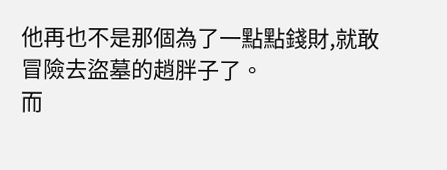他再也不是那個為了一點點錢財,就敢冒險去盜墓的趙胖子了。
而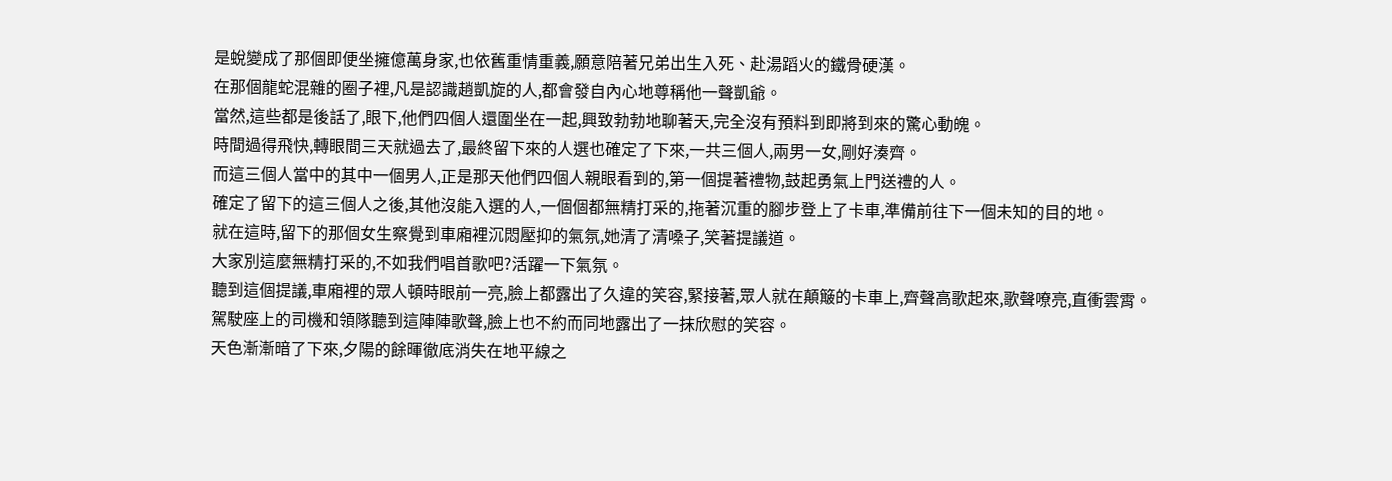是蛻變成了那個即便坐擁億萬身家,也依舊重情重義,願意陪著兄弟出生入死、赴湯蹈火的鐵骨硬漢。
在那個龍蛇混雜的圈子裡,凡是認識趙凱旋的人,都會發自內心地尊稱他一聲凱爺。
當然,這些都是後話了,眼下,他們四個人還圍坐在一起,興致勃勃地聊著天,完全沒有預料到即將到來的驚心動魄。
時間過得飛快,轉眼間三天就過去了,最終留下來的人選也確定了下來,一共三個人,兩男一女,剛好湊齊。
而這三個人當中的其中一個男人,正是那天他們四個人親眼看到的,第一個提著禮物,鼓起勇氣上門送禮的人。
確定了留下的這三個人之後,其他沒能入選的人,一個個都無精打采的,拖著沉重的腳步登上了卡車,準備前往下一個未知的目的地。
就在這時,留下的那個女生察覺到車廂裡沉悶壓抑的氣氛,她清了清嗓子,笑著提議道。
大家別這麼無精打采的,不如我們唱首歌吧?活躍一下氣氛。
聽到這個提議,車廂裡的眾人頓時眼前一亮,臉上都露出了久違的笑容,緊接著,眾人就在顛簸的卡車上,齊聲高歌起來,歌聲嘹亮,直衝雲霄。
駕駛座上的司機和領隊聽到這陣陣歌聲,臉上也不約而同地露出了一抹欣慰的笑容。
天色漸漸暗了下來,夕陽的餘暉徹底消失在地平線之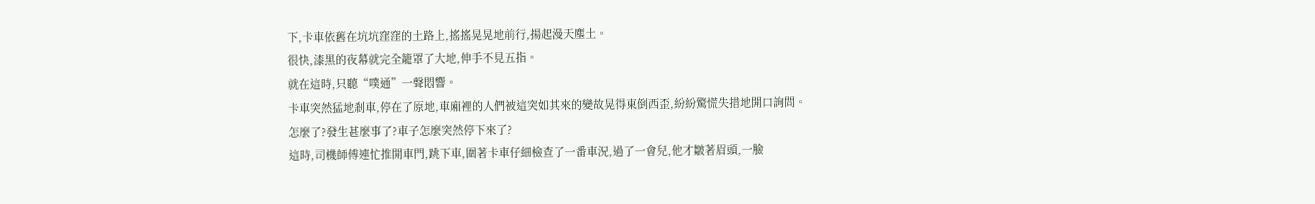下,卡車依舊在坑坑窪窪的土路上,搖搖晃晃地前行,揚起漫天塵土。
很快,漆黑的夜幕就完全籠罩了大地,伸手不見五指。
就在這時,只聽“噗通”一聲悶響。
卡車突然猛地剎車,停在了原地,車廂裡的人們被這突如其來的變故晃得東倒西歪,紛紛驚慌失措地開口詢問。
怎麼了?發生甚麼事了?車子怎麼突然停下來了?
這時,司機師傅連忙推開車門,跳下車,圍著卡車仔細檢查了一番車況,過了一會兒,他才皺著眉頭,一臉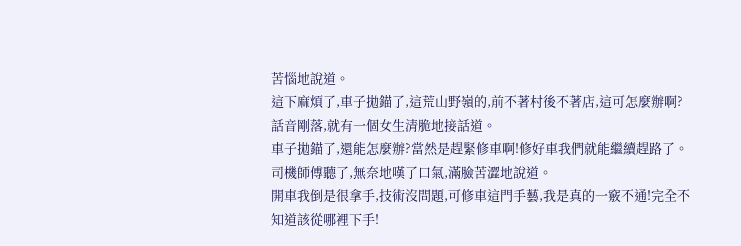苦惱地說道。
這下麻煩了,車子拋錨了,這荒山野嶺的,前不著村後不著店,這可怎麼辦啊?
話音剛落,就有一個女生清脆地接話道。
車子拋錨了,還能怎麼辦?當然是趕緊修車啊!修好車我們就能繼續趕路了。
司機師傅聽了,無奈地嘆了口氣,滿臉苦澀地說道。
開車我倒是很拿手,技術沒問題,可修車這門手藝,我是真的一竅不通!完全不知道該從哪裡下手!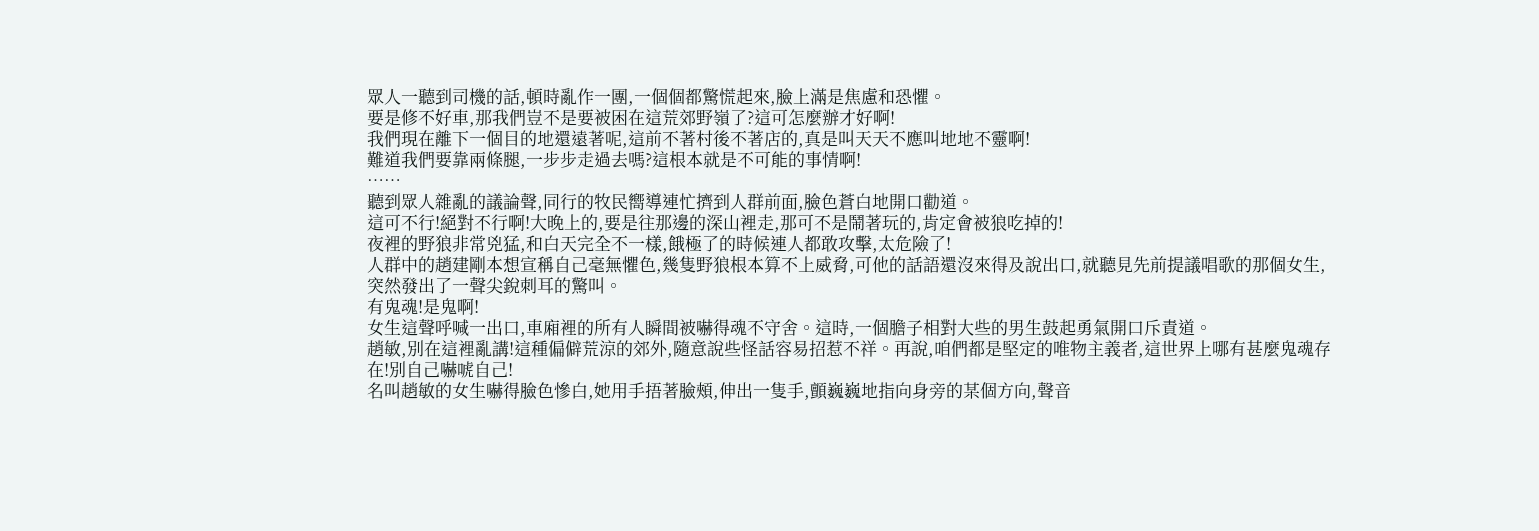眾人一聽到司機的話,頓時亂作一團,一個個都驚慌起來,臉上滿是焦慮和恐懼。
要是修不好車,那我們豈不是要被困在這荒郊野嶺了?這可怎麼辦才好啊!
我們現在離下一個目的地還遠著呢,這前不著村後不著店的,真是叫天天不應叫地地不靈啊!
難道我們要靠兩條腿,一步步走過去嗎?這根本就是不可能的事情啊!
……
聽到眾人雜亂的議論聲,同行的牧民嚮導連忙擠到人群前面,臉色蒼白地開口勸道。
這可不行!絕對不行啊!大晚上的,要是往那邊的深山裡走,那可不是鬧著玩的,肯定會被狼吃掉的!
夜裡的野狼非常兇猛,和白天完全不一樣,餓極了的時候連人都敢攻擊,太危險了!
人群中的趙建剛本想宣稱自己毫無懼色,幾隻野狼根本算不上威脅,可他的話語還沒來得及說出口,就聽見先前提議唱歌的那個女生,突然發出了一聲尖銳刺耳的驚叫。
有鬼魂!是鬼啊!
女生這聲呼喊一出口,車廂裡的所有人瞬間被嚇得魂不守舍。這時,一個膽子相對大些的男生鼓起勇氣開口斥責道。
趙敏,別在這裡亂講!這種偏僻荒涼的郊外,隨意說些怪話容易招惹不祥。再說,咱們都是堅定的唯物主義者,這世界上哪有甚麼鬼魂存在!別自己嚇唬自己!
名叫趙敏的女生嚇得臉色慘白,她用手捂著臉頰,伸出一隻手,顫巍巍地指向身旁的某個方向,聲音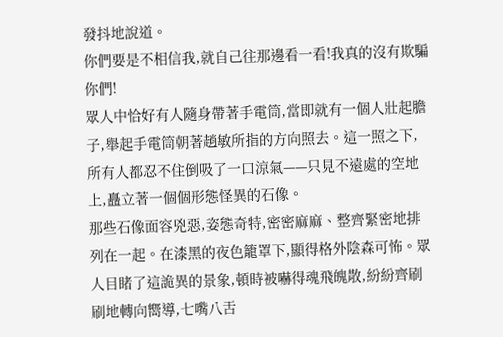發抖地說道。
你們要是不相信我,就自己往那邊看一看!我真的沒有欺騙你們!
眾人中恰好有人隨身帶著手電筒,當即就有一個人壯起膽子,舉起手電筒朝著趙敏所指的方向照去。這一照之下,所有人都忍不住倒吸了一口涼氣——只見不遠處的空地上,矗立著一個個形態怪異的石像。
那些石像面容兇惡,姿態奇特,密密麻麻、整齊緊密地排列在一起。在漆黑的夜色籠罩下,顯得格外陰森可怖。眾人目睹了這詭異的景象,頓時被嚇得魂飛魄散,紛紛齊刷刷地轉向嚮導,七嘴八舌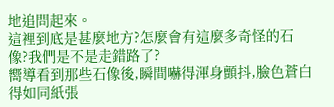地追問起來。
這裡到底是甚麼地方?怎麼會有這麼多奇怪的石像?我們是不是走錯路了?
嚮導看到那些石像後,瞬間嚇得渾身顫抖,臉色蒼白得如同紙張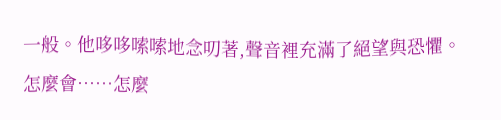一般。他哆哆嗦嗦地念叨著,聲音裡充滿了絕望與恐懼。
怎麼會……怎麼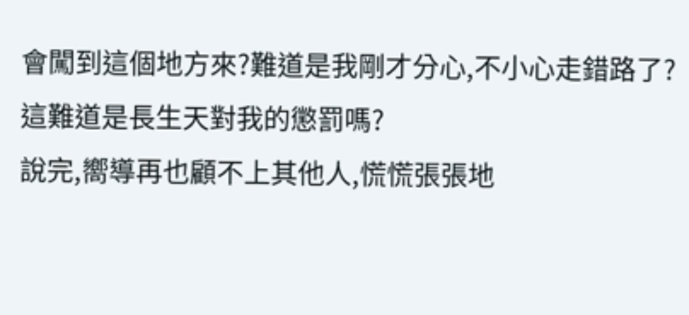會闖到這個地方來?難道是我剛才分心,不小心走錯路了?這難道是長生天對我的懲罰嗎?
說完,嚮導再也顧不上其他人,慌慌張張地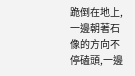跪倒在地上,一邊朝著石像的方向不停磕頭,一邊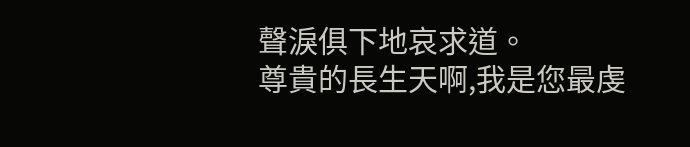聲淚俱下地哀求道。
尊貴的長生天啊,我是您最虔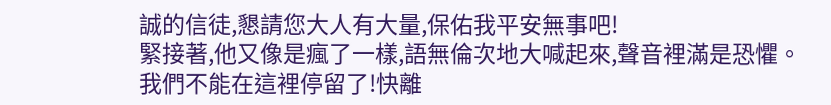誠的信徒,懇請您大人有大量,保佑我平安無事吧!
緊接著,他又像是瘋了一樣,語無倫次地大喊起來,聲音裡滿是恐懼。
我們不能在這裡停留了!快離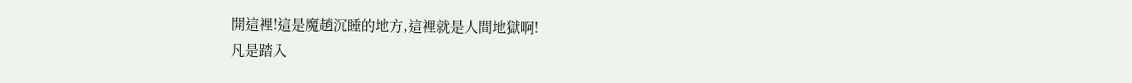開這裡!這是魔趙沉睡的地方,這裡就是人間地獄啊!
凡是踏入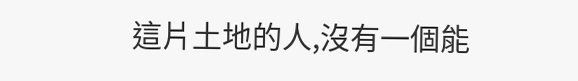這片土地的人,沒有一個能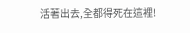活著出去,全都得死在這裡!